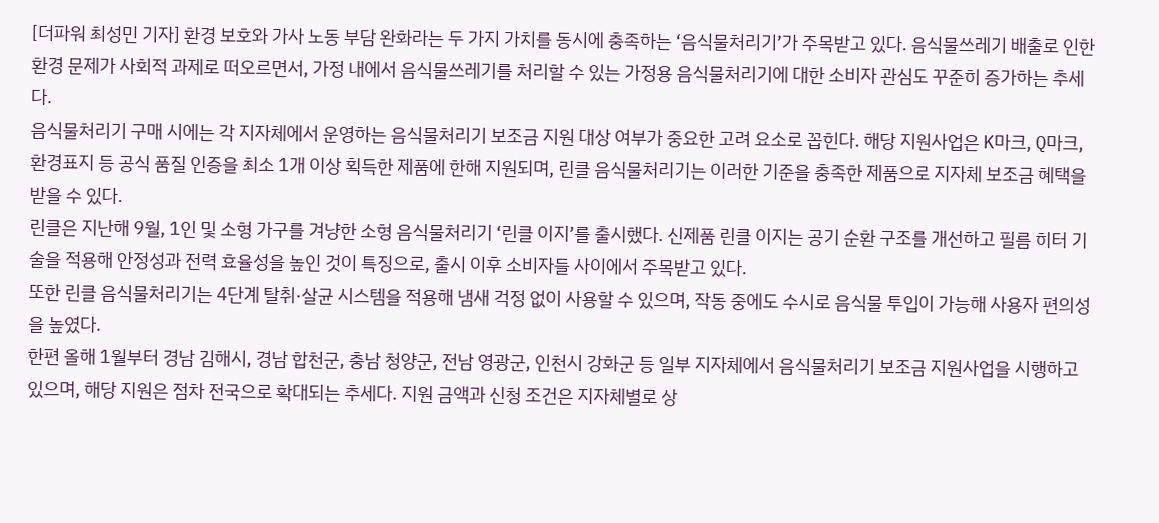[더파워 최성민 기자] 환경 보호와 가사 노동 부담 완화라는 두 가지 가치를 동시에 충족하는 ‘음식물처리기’가 주목받고 있다. 음식물쓰레기 배출로 인한 환경 문제가 사회적 과제로 떠오르면서, 가정 내에서 음식물쓰레기를 처리할 수 있는 가정용 음식물처리기에 대한 소비자 관심도 꾸준히 증가하는 추세다.
음식물처리기 구매 시에는 각 지자체에서 운영하는 음식물처리기 보조금 지원 대상 여부가 중요한 고려 요소로 꼽힌다. 해당 지원사업은 K마크, Q마크, 환경표지 등 공식 품질 인증을 최소 1개 이상 획득한 제품에 한해 지원되며, 린클 음식물처리기는 이러한 기준을 충족한 제품으로 지자체 보조금 혜택을 받을 수 있다.
린클은 지난해 9월, 1인 및 소형 가구를 겨냥한 소형 음식물처리기 ‘린클 이지’를 출시했다. 신제품 린클 이지는 공기 순환 구조를 개선하고 필름 히터 기술을 적용해 안정성과 전력 효율성을 높인 것이 특징으로, 출시 이후 소비자들 사이에서 주목받고 있다.
또한 린클 음식물처리기는 4단계 탈취·살균 시스템을 적용해 냄새 걱정 없이 사용할 수 있으며, 작동 중에도 수시로 음식물 투입이 가능해 사용자 편의성을 높였다.
한편 올해 1월부터 경남 김해시, 경남 합천군, 충남 청양군, 전남 영광군, 인천시 강화군 등 일부 지자체에서 음식물처리기 보조금 지원사업을 시행하고 있으며, 해당 지원은 점차 전국으로 확대되는 추세다. 지원 금액과 신청 조건은 지자체별로 상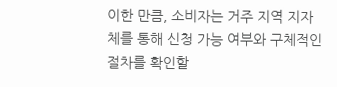이한 만큼, 소비자는 거주 지역 지자체를 통해 신청 가능 여부와 구체적인 절차를 확인할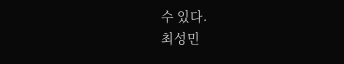수 있다.
최성민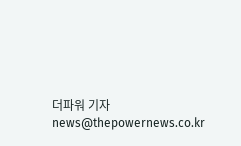더파워 기자 news@thepowernews.co.kr